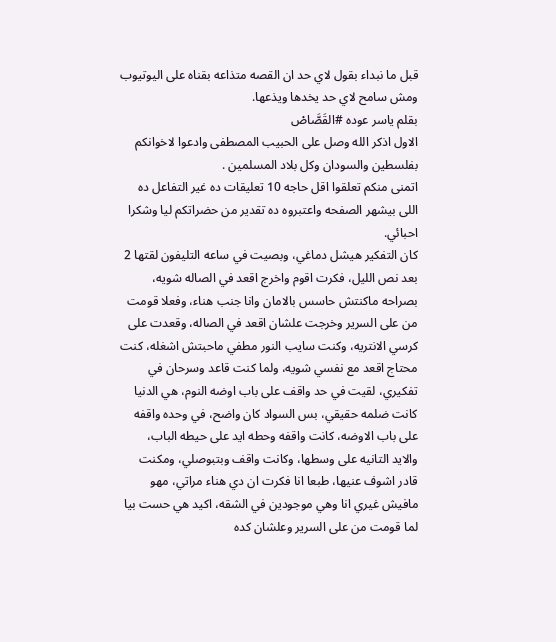قبل ما نبداء بقول لاي حد ان القصه متذاعه بقناه على اليوتيوب ومش سامح لاي حد يخدها ويذعها.
بقلم ياسر عوده #القَصَّاصْ
الاول اذكر الله وصل على الحبيب المصطفى وادعوا لاخوانكم بفلسطين والسودان وكل بلاد المسلمين .
اتمنى منكم تعلقوا اقل حاجه 10 تعليقات ده غير التفاعل ده اللى بيشهر الصفحه واعتبروه ده تقدير من حضراتكم ليا وشكرا احبائي.
كان التفكير هيشل دماغي، وبصيت في ساعه التليفون لقتها 2 بعد نص الليل، فكرت اقوم واخرج اقعد في الصاله شويه، بصراحه ماكنتش حاسس بالامان وانا جنب هناء، وفعلا قومت من على السرير وخرجت علشان اقعد في الصاله، وقعدت على كرسي الانتريه، وكنت سايب النور مطفي ماحبتش اشغله، كنت محتاج اقعد مع نفسي شويه، ولما كنت قاعد وسرحان في تفكيري، لقيت في حد واقف على باب اوضه النوم، هي الدنيا كانت ضلمه حقيقي، بس السواد كان واضح، في وحده واقفه على باب الاوضه، كانت واقفه وحطه ايد على حيطه الباب، والايد التانيه على وسطها، وكانت واقف وبتبوصلي، ومكنت قادر اشوف عنيها، طبعا انا فكرت ان دي هناء مراتي، مهو مافيش غيري انا وهي موجودين في الشقه، اكيد هي حست بيا لما قومت من على السرير وعلشان كده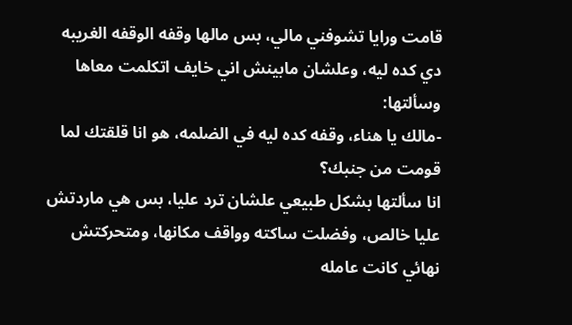قامت ورايا تشوفني مالي، بس مالها وقفه الوقفه الغريبه دي كده ليه، وعلشان مابينش اني خايف اتكلمت معاها وسألتها:
-مالك يا هناء، وقفه كده ليه في الضلمه، هو انا قلقتك لما قومت من جنبك؟
انا سألتها بشكل طبيعي علشان ترد عليا، بس هي ماردتش عليا خالص، وفضلت ساكته وواقف مكانها، ومتحركتش نهائي كانت عامله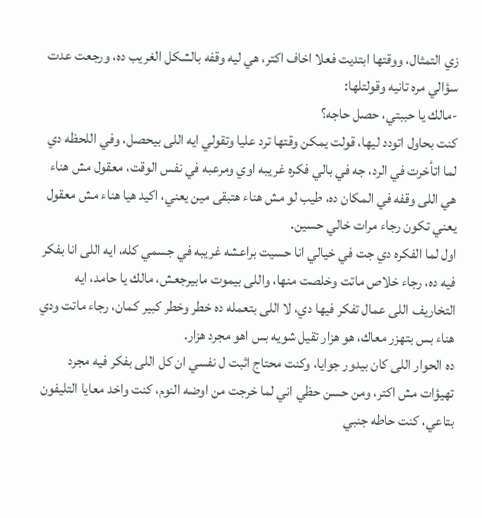زي التمثال، ووقتها ابتديت فعلا اخاف اكتر، هي ليه وقفه بالشكل الغريب ده، ورجعت عدت سؤالي مره تانيه وقولتلها:
-مالك يا حببتي، حصل حاجه؟
كنت بحاول اتودد ليها، قولت يمكن وقتها ترد عليا وتقولي ايه اللى بيحصل، وفي اللحظه دي لما اتأخرت في الرد، جه في بالي فكره غريبه اوي ومرعبه في نفس الوقت، معقول مش هناء هي اللى وقفه في المكان ده، طيب لو مش هناء هتبقى مين يعني، اكيد هيا هناء مش معقول يعني تكون رجاء مرات خالي حسين.
اول لما الفكره دي جت في خيالي انا حسيت براعشه غريبه في جسمي كله، ايه اللى انا بفكر فيه ده، رجاء خلاص ماتت وخلصت منها، واللى بيموت مابيرجعش، مالك يا حامد، ايه التخاريف اللى عمال تفكر فيها دي، لا اللى بتعمله ده خطر وخطر كبير كمان، رجاء ماتت ودي هناء بس بتهزر معاك، هو هزار تقيل شويه بس اهو مجرد هزار.
ده الحوار اللى كان بيدور جوايا، وكنت محتاج اثبت ل نفسي ان كل اللى بفكر فيه مجرد تهيؤات مش اكتر، ومن حسن حظي اني لما خرجت من اوضه النوم، كنت واخد معايا التليفون بتاعي، كنت حاطه جنبي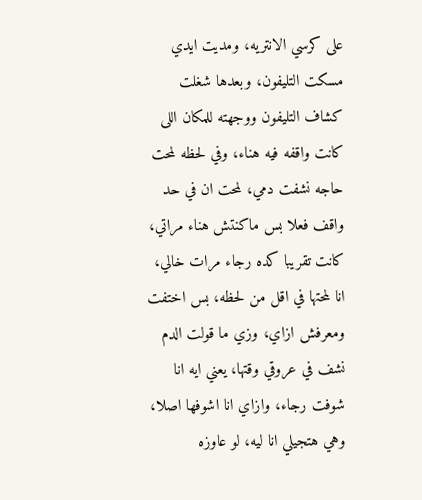على كرسي الانتريه، ومديت ايدي مسكت التليفون، وبعدها شغلت كشاف التليفون ووجهته للمكان اللى كانت واقفه فيه هناء، وفي لحظه لمحت حاجه نشفت دمي، لمحت ان في حد واقف فعلا بس ماكنتش هناء مراتي، كانت تقريبا كده رجاء مرات خالي، انا لمحتها في اقل من لحظه، بس اختفت ومعرفش ازاي، وزي ما قولت الدم نشف في عروقي وقتها، يعني ايه انا شوفت رجاء، وازاي انا اشوفها اصلا، وهي هتجيلي انا ليه، لو عاوزه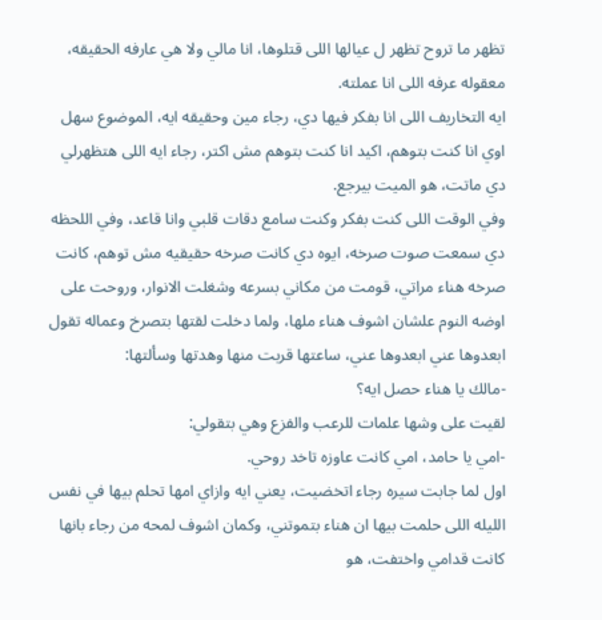تظهر ما تروح تظهر ل عيالها اللى قتلوها، انا مالي ولا هي عارفه الحقيقه، معقوله عرفه اللى انا عملته.
ايه التخاريف اللى انا بفكر فيها دي، رجاء مين وحقيقه ايه، الموضوع سهل اوي انا كنت بتوهم، اكيد انا كنت بتوهم مش اكتر، رجاء ايه اللى هتظهرلي دي ماتت، هو الميت بيرجع.
وفي الوقت اللى كنت بفكر وكنت سامع دقات قلبي وانا قاعد، وفي اللحظه دي سمعت صوت صرخه، ايوه دي كانت صرخه حقيقيه مش توهم، كانت صرخه هناء مراتي، قومت من مكاني بسرعه وشغلت الانوار، وروحت على اوضه النوم علشان اشوف هناء ملها، ولما دخلت لقتها بتصرخ وعماله تقول ابعدوها عني ابعدوها عني، ساعتها قربت منها وهدتها وسألتها:
-مالك يا هناء حصل ايه؟
لقيت على وشها علمات للرعب والفزع وهي بتقولي:
-امي يا حامد، امي كانت عاوزه تاخد روحي.
اول لما جابت سيره رجاء اتخضيت، يعني ايه وازاي امها تحلم بيها في نفس الليله اللى حلمت بيها ان هناء بتموتني، وكمان اشوف لمحه من رجاء بانها كانت قدامي واختفت، هو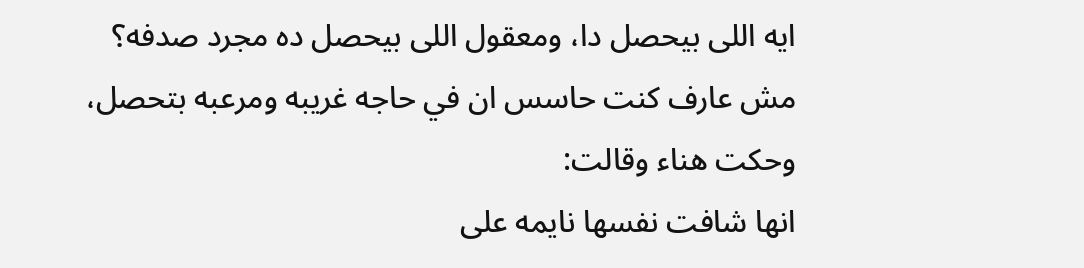ايه اللى بيحصل دا، ومعقول اللى بيحصل ده مجرد صدفه؟
مش عارف كنت حاسس ان في حاجه غريبه ومرعبه بتحصل، وحكت هناء وقالت:
انها شافت نفسها نايمه على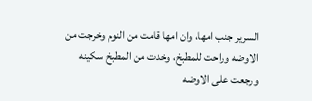السرير جنب امها، وان امها قامت من النوم وخرجت من الاوضه وراحت للمطبخ، وخدت من المطبخ سكينه ورجعت على الاوضه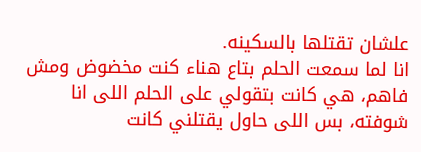علشان تقتلها بالسكينه.
انا لما سمعت الحلم بتاع هناء كنت مخضوض ومش فاهم، هي كانت بتقولي على الحلم اللى انا شوفته، بس اللى حاول يقتلني كانت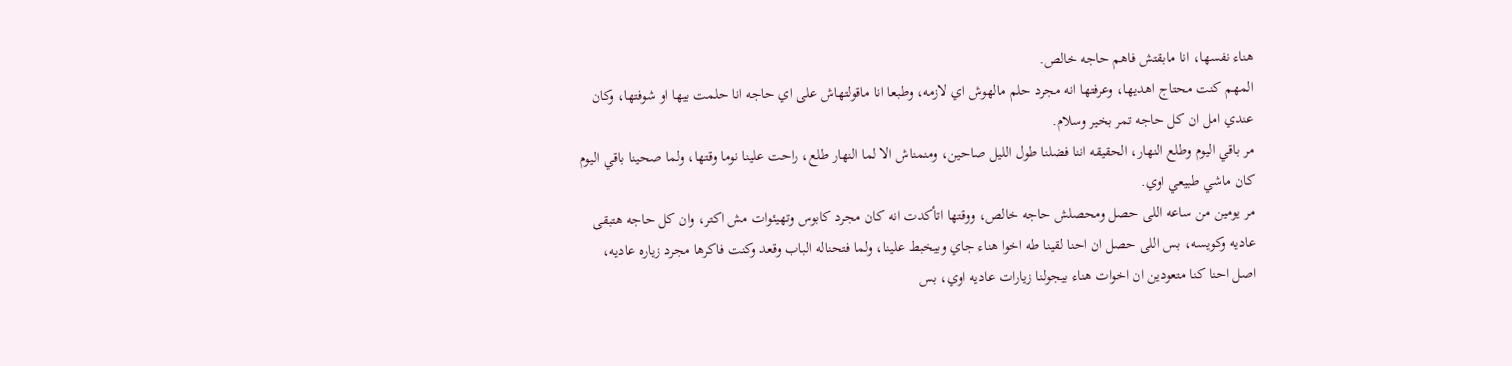هناء نفسها، انا مابقتش فاهم حاجه خالص.
المهم كنت محتاج اهديها، وعرفتها انه مجرد حلم مالهوش اي لازمه، وطبعا انا ماقولتهاش على اي حاجه انا حلمت بيها او شوفتها، وكان عندي امل ان كل حاجه تمر بخير وسلام.
مر باقي اليوم وطلع النهار، الحقيقه اننا فضلنا طول الليل صاحين، ومنمناش الا لما النهار طلع، راحت علينا نوما وقتها، ولما صحينا باقي اليوم كان ماشي طبيعي اوي.
مر يومين من ساعه اللى حصل ومحصلش حاجه خالص، ووقتها اتأكدت انه كان مجرد كابوس وتهيئوات مش اكتر، وان كل حاجه هتبقى عاديه وكويسه، بس اللى حصل ان احنا لقينا طه اخوا هناء جاي وبيخبط علينا، ولما فتحناله الباب وقعد وكنت فاكرها مجرد زياره عاديه، اصل احنا كنا متعودين ان اخوات هناء بيجولنا زيارات عاديه اوي، بس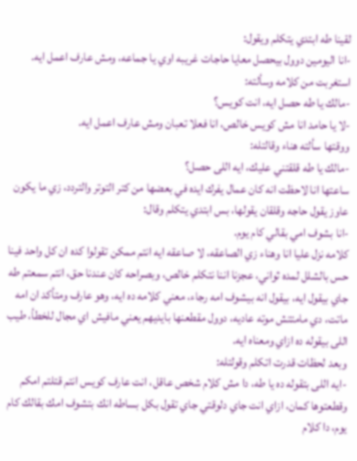لقينا طه ابتدي يتكلم ويقول:
-انا اليومين دوول بيحصل معايا حاجات غريبه اوي يا جماعه، ومش عارف اعمل ايه.
استغربت من كلامه وسألته:
-مالك يا طه حصل ايه، انت كويس؟
-لا يا حامد انا مش كويس خالص، انا فعلا تعبان ومش عارف اعمل ايه.
ووقتها سألته هناء وقالتله:
-مالك يا طه قلقتني عليك، ايه اللى حصل؟
ساعتها انا لاحظت انه كان عمال يفرك ايده في بعضها من كتر التوتر والتردد، زي ما يكون عاوز يقول حاجه وقلقان يقولها، بس ابتدي يتكلم وقال:
-انا بشوف امي بقالي كام يوم.
كلامه نزل عليا انا وهناء زي الصاعقه، لا صاعقه ايه انتم ممكن تقولوا كده ان كل واحد فينا حس بالشلل لمده ثواني، عجزنا اننا نتكلم خالص، وبصراحه كان عندنا حق، انتم سمعتم طه جاي بيقول ايه، بيقول انه بيشوف امه رجاء، معني كلامه ده ايه، وهو عارف ومتأكد ان امه ماتت، دي مامتتش موته عاديه، دوول مقطعنها بايديهم يعني مافيش اي مجال للخطأ، طيب اللى بيقوله ده ازاي ومعناه ايه.
وبعد لحظات قدرت اتكلم وقولتله:
-ايه اللى بتقوله ده يا طه، دا مش كلام شخص عاقل، انت عارف كويس انتم قتلتم امكم وقطعتوها كمان، ازاي انت جاي دلوقتي جاي تقول بكل بساطه انك بتشوف امك بقالك كام يوم، دا كلام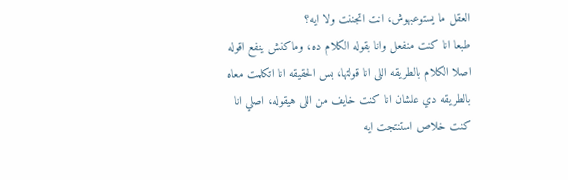العقل ما يستوعبهوش، انت اتجننت ولا ايه؟
طبعا انا كنت منفعل وانا بقوله الكلام ده، وماكنش ينفع اقوله اصلا الكلام بالطريقه اللى انا قولتها، بس الحقيقه انا اتكلمت معاه بالطريقه دي علشان انا كنت خايف من اللى هيقوله، اصلي انا كنت خلاص استنتجت ايه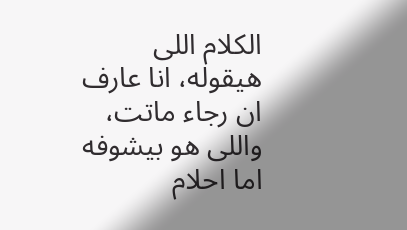الكلام اللى هيقوله، انا عارف ان رجاء ماتت، واللى هو بيشوفه اما احلام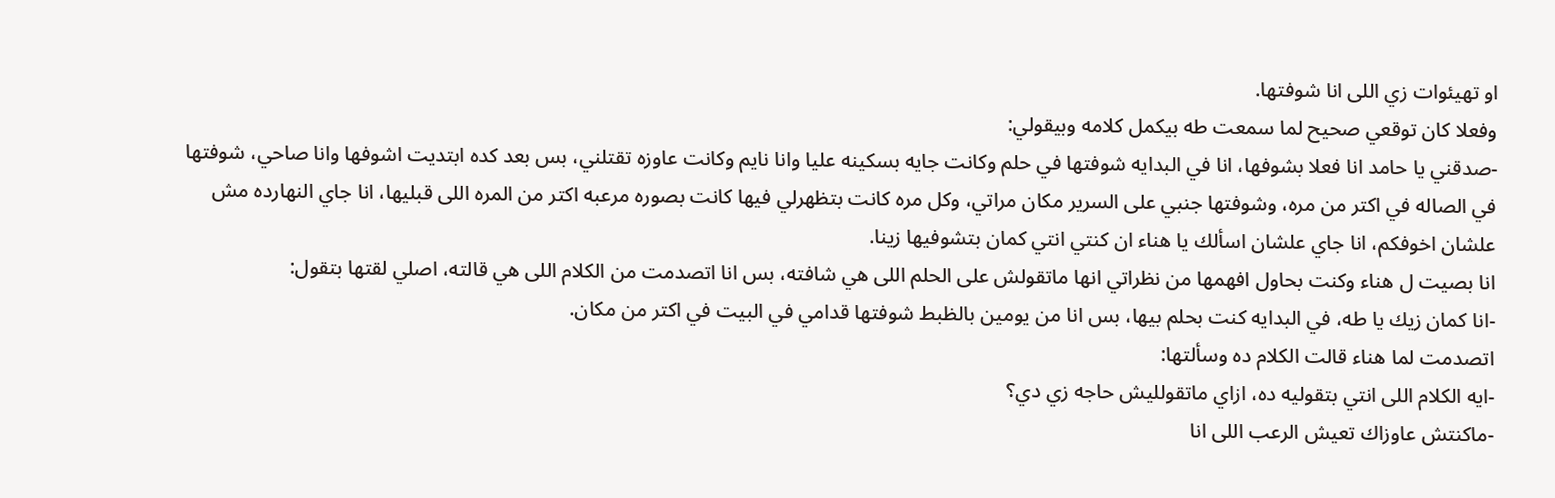او تهيئوات زي اللى انا شوفتها.
وفعلا كان توقعي صحيح لما سمعت طه بيكمل كلامه وبيقولي:
-صدقني يا حامد انا فعلا بشوفها، انا في البدايه شوفتها في حلم وكانت جايه بسكينه عليا وانا نايم وكانت عاوزه تقتلني، بس بعد كده ابتديت اشوفها وانا صاحي، شوفتها في الصاله في اكتر من مره، وشوفتها جنبي على السرير مكان مراتي، وكل مره كانت بتظهرلي فيها كانت بصوره مرعبه اكتر من المره اللى قبليها، انا جاي النهارده مش علشان اخوفكم، انا جاي علشان اسألك يا هناء ان كنتي انتي كمان بتشوفيها زينا.
انا بصيت ل هناء وكنت بحاول افهمها من نظراتي انها ماتقولش على الحلم اللى هي شافته، بس انا اتصدمت من الكلام اللى هي قالته، اصلي لقتها بتقول:
-انا كمان زيك يا طه، في البدايه كنت بحلم بيها، بس انا من يومين بالظبط شوفتها قدامي في البيت في اكتر من مكان.
اتصدمت لما هناء قالت الكلام ده وسألتها:
-ايه الكلام اللى انتي بتقوليه ده، ازاي ماتقولليش حاجه زي دي؟
-ماكنتش عاوزاك تعيش الرعب اللى انا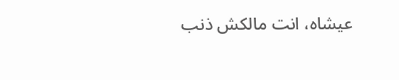عيشاه، انت مالكش ذنب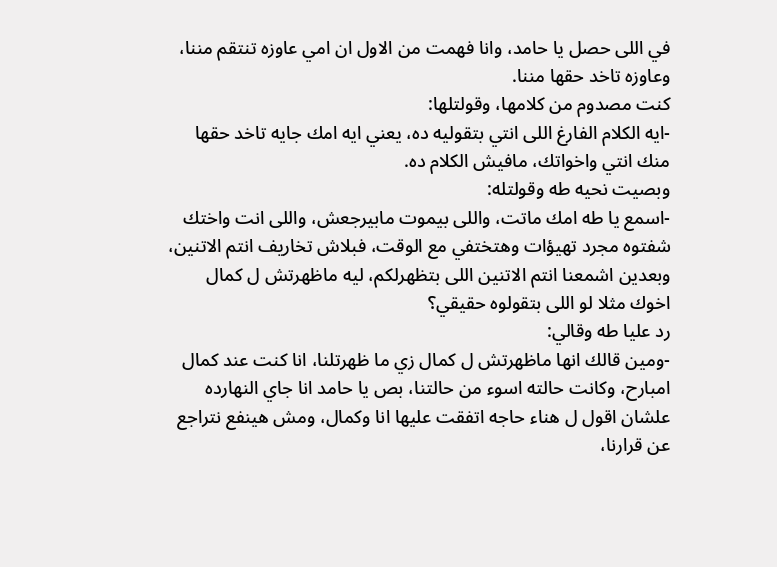في اللى حصل يا حامد، وانا فهمت من الاول ان امي عاوزه تنتقم مننا، وعاوزه تاخد حقها مننا.
كنت مصدوم من كلامها، وقولتلها:
-ايه الكلام الفارغ اللى انتي بتقوليه ده، يعني ايه امك جايه تاخد حقها منك انتي واخواتك، مافيش الكلام ده.
وبصيت نحيه طه وقولتله:
-اسمع يا طه امك ماتت، واللى بيموت مابيرجعش، واللى انت واختك شفتوه مجرد تهيؤات وهتختفي مع الوقت، فبلاش تخاريف انتم الاتنين، وبعدين اشمعنا انتم الاتنين اللى بتظهرلكم، ليه ماظهرتش ل كمال اخوك مثلا لو اللى بتقولوه حقيقي؟
رد عليا طه وقالي:
-ومين قالك انها ماظهرتش ل كمال زي ما ظهرتلنا، انا كنت عند كمال امبارح، وكانت حالته اسوء من حالتنا، بص يا حامد انا جاي النهارده علشان اقول ل هناء حاجه اتفقت عليها انا وكمال، ومش هينفع نتراجع عن قرارنا،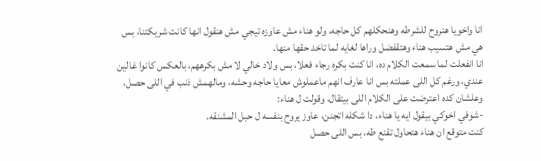انا واخويا هنروح للشرطه وهنحكلهم كل حاجه، ولو هناء مش عاوزه تيجي مش هنقول انها كانت شريكتنا، بس هي مش هتسيب هناء وهتقفضل وراها لغايه لما تاخد حقها منها.
انا انفعلت لما سمعت الكلام ده، انا كنت بكره رجاء فعلا، بس ولاد خالي لا مش بكرههم، بالعكس كانوا غالين عندي، ورغم كل اللى عملته بس انا عارف انهم ماعملوش معايا حاجه وحشه، ومالهمش ذنب في اللى حصل، وعلشان كده اعترضت على الكلام اللى بيتقال، وقولت ل هناء:
-شوفي اخوكي بيقول ايه يا هناء، دا شكله اتجنن، عاوز يروح بنفسه ل حبل المشنقه.
كنت متوقع ان هناء هتحاول تقنع طه، بس اللى حصل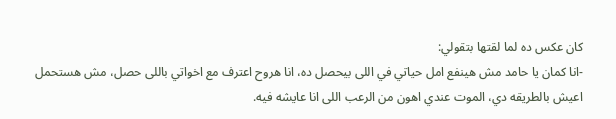كان عكس ده لما لقتها بتقولي:
-انا كمان يا حامد مش هينفع امل حياتي في اللى بيحصل ده، انا هروح اعترف مع اخواتي باللى حصل، مش هستحمل اعيش بالطريقه دي، الموت عندي اهون من الرعب اللى انا عايشه فيه.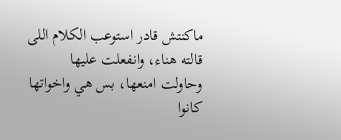ماكنتش قادر استوعب الكلام اللى قالته هناء، وانفعلت عليها وحاولت امنعها، بس هي واخواتها كانوا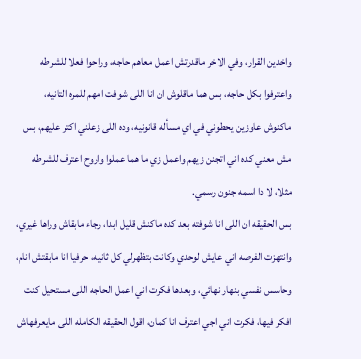واخدين القرار، وفي الاخر ماقدرتش اعمل معاهم حاجه، وراحوا فعلا للشرطه واعترفوا بكل حاجه، بس هما ماقلوش ان انا اللى شوفت امهم للمره التانيه، ماكنوش عاوزين يحطوني في اي مسأله قانونيه، وده اللى زعلني اكتر عليهم، بس مش معني كده اني اتجنن زيهم واعمل زي ما هما عملوا واروح اعترف للشرطه مثلا، لا دا اسمه جنون رسمي.
بس الحقيقه ان اللى انا شوفته بعد كده ماكنش قليل ابدا، رجاء مابقاش وراها غيري، وانتهزت الفرصه اني عايش لوحدي وكانت بتظهرلي كل ثانيه، حرفيا انا مابقتش انام، وحاسس نفسي بنهار نهائي، وبعدها فكرت اني اعمل الحاجه اللى مستحيل كنت افكر فيها، فكرت اني اجي اعترف انا كمان، اقول الحقيقه الكامله اللى مايعرفهاش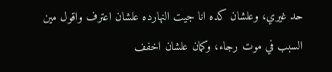حد غيري، وعلشان كده انا جيت النهارده علشان اعترف واقول مين السبب في موت رجاء، وكمان علشان اخفف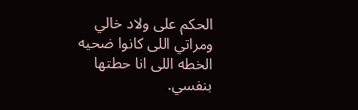الحكم على ولاد خالي ومراتي اللى كانوا ضحيه الخطه اللى انا حطتها بنفسي.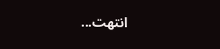انتهت...